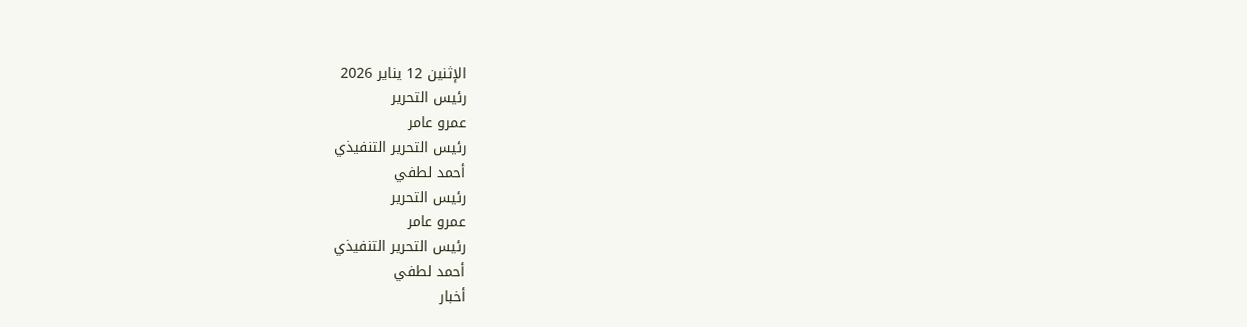الإثنين 12 يناير 2026
رئيس التحرير
عمرو عامر
رئيس التحرير التنفيذي
أحمد لطفي
رئيس التحرير
عمرو عامر
رئيس التحرير التنفيذي
أحمد لطفي
أخبار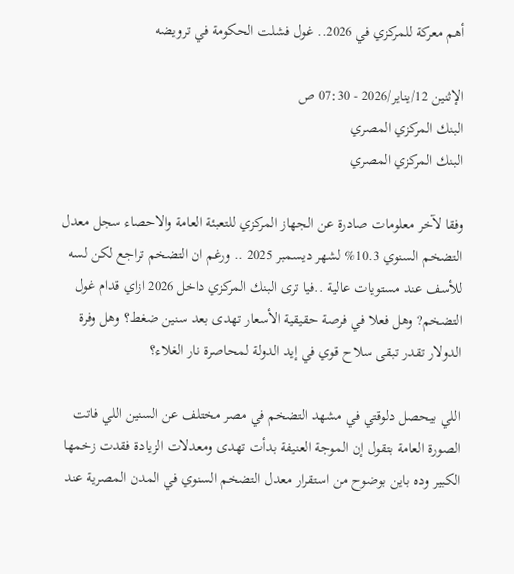أهم معركة للمركزي في 2026.. غول فشلت الحكومة في ترويضه

الإثنين 12/يناير/2026 - 07:30 ص
البنك المركزي المصري
البنك المركزي المصري

وفقا لآخر معلومات صادرة عن الجهاز المركزي للتعبئة العامة والاحصاء سجل معدل التضخم السنوي 10.3% لشهر ديسمبر 2025 .. ورغم ان التضخم تراجع لكن لسه للأسف عند مستويات عالية ..فيا ترى البنك المركزي داخل 2026 ازاي قدام غول التضخم? وهل فعلا في فرصة حقيقية الأسعار تهدى بعد سنين ضغط؟ وهل وفرة الدولار تقدر تبقى سلاح قوي في إيد الدولة لمحاصرة نار الغلاء؟

اللي بيحصل دلوقتي في مشهد التضخم في مصر مختلف عن السنين اللي فاتت الصورة العامة بتقول إن الموجة العنيفة بدأت تهدى ومعدلات الزيادة فقدت زخمها الكبير وده باين بوضوح من استقرار معدل التضخم السنوي في المدن المصرية عند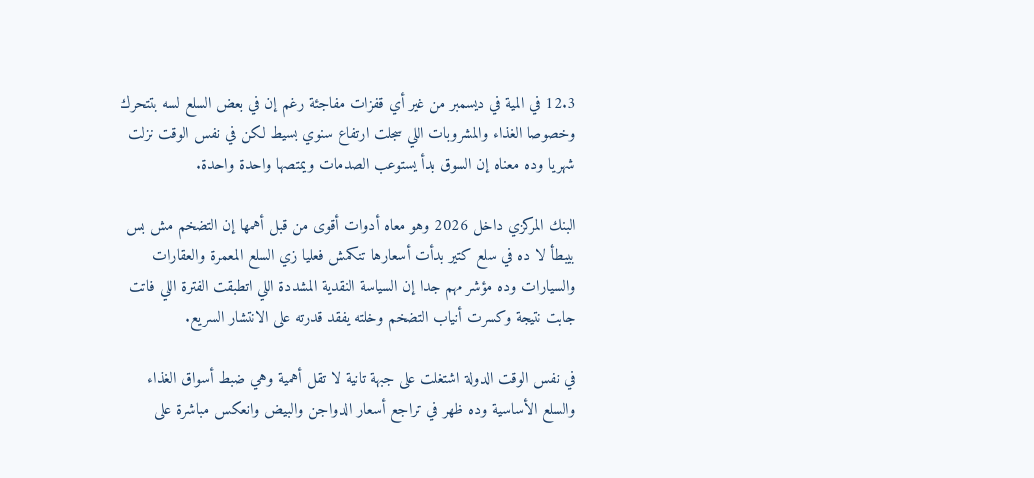12.3 في المية في ديسمبر من غير أي قفزات مفاجئة رغم إن في بعض السلع لسه بتتحرك وخصوصا الغذاء والمشروبات اللي سجلت ارتفاع سنوي بسيط لكن في نفس الوقت نزلت شهريا وده معناه إن السوق بدأ يستوعب الصدمات ويمتصها واحدة واحدة.

البنك المركزي داخل 2026 وهو معاه أدوات أقوى من قبل أهمها إن التضخم مش بس بيبطأ لا ده في سلع كتير بدأت أسعارها تنكمش فعليا زي السلع المعمرة والعقارات والسيارات وده مؤشر مهم جدا إن السياسة النقدية المشددة اللي اتطبقت الفترة اللي فاتت جابت نتيجة وكسرت أنياب التضخم وخلته يفقد قدرته على الانتشار السريع.

في نفس الوقت الدولة اشتغلت على جبهة تانية لا تقل أهمية وهي ضبط أسواق الغذاء والسلع الأساسية وده ظهر في تراجع أسعار الدواجن والبيض وانعكس مباشرة على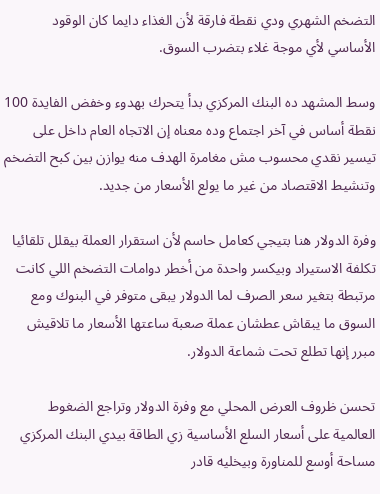التضخم الشهري ودي نقطة فارقة لأن الغذاء دايما كان الوقود الأساسي لأي موجة غلاء بتضرب السوق.

وسط المشهد ده البنك المركزي بدأ يتحرك بهدوء وخفض الفايدة 100 نقطة أساس في آخر اجتماع وده معناه إن الاتجاه العام داخل على تيسير نقدي محسوب مش مغامرة الهدف منه يوازن بين كبح التضخم وتنشيط الاقتصاد من غير ما يولع الأسعار من جديد.

وفرة الدولار هنا بتيجي كعامل حاسم لأن استقرار العملة بيقلل تلقائيا تكلفة الاستيراد وبيكسر واحدة من أخطر دوامات التضخم اللي كانت مرتبطة بتغير سعر الصرف لما الدولار يبقى متوفر في البنوك ومع السوق ما يبقاش عطشان عملة صعبة ساعتها الأسعار ما تلاقيش مبرر إنها تطلع تحت شماعة الدولار.

تحسن ظروف العرض المحلي مع وفرة الدولار وتراجع الضغوط العالمية على أسعار السلع الأساسية زي الطاقة بيدي البنك المركزي مساحة أوسع للمناورة وبيخليه قادر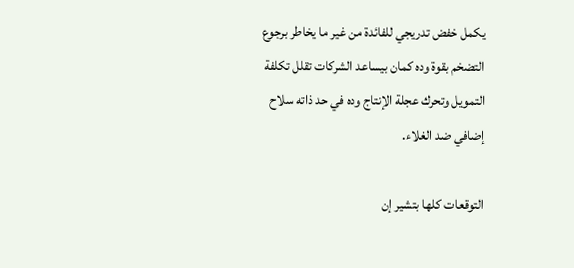يكمل خفض تدريجي للفائدة من غير ما يخاطر برجوع التضخم بقوة وده كمان بيساعد الشركات تقلل تكلفة التمويل وتحرك عجلة الإنتاج وده في حد ذاته سلاح إضافي ضد الغلاء.

التوقعات كلها بتشير إن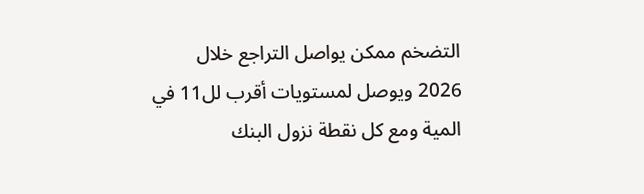التضخم ممكن يواصل التراجع خلال 2026 ويوصل لمستويات أقرب لل11 في المية ومع كل نقطة نزول البنك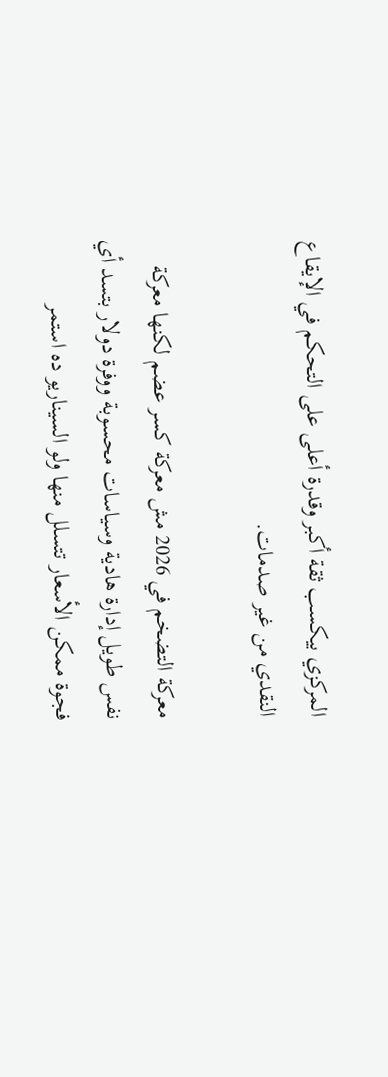المركزي بيكسب ثقة أكبر وقدرة أعلى على التحكم في الإيقاع النقدي من غير صدمات.

معركة التضخم في 2026 مش معركة كسر عضم لكنها معركة نفس طويل إدارة هادية وسياسات محسوبة ووفرة دولار بتسد أي فجوة ممكن الأسعار تتسلل منها ولو السيناريو ده استمر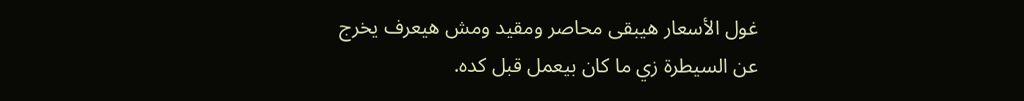غول الأسعار هيبقى محاصر ومقيد ومش هيعرف يخرج عن السيطرة زي ما كان بيعمل قبل كده.